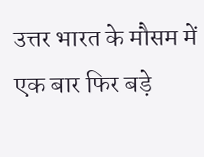उत्तर भारत के मौसम में एक बार फिर बड़े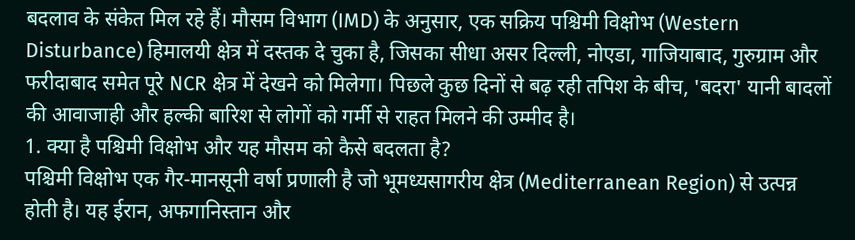बदलाव के संकेत मिल रहे हैं। मौसम विभाग (IMD) के अनुसार, एक सक्रिय पश्चिमी विक्षोभ (Western Disturbance) हिमालयी क्षेत्र में दस्तक दे चुका है, जिसका सीधा असर दिल्ली, नोएडा, गाजियाबाद, गुरुग्राम और फरीदाबाद समेत पूरे NCR क्षेत्र में देखने को मिलेगा। पिछले कुछ दिनों से बढ़ रही तपिश के बीच, 'बदरा' यानी बादलों की आवाजाही और हल्की बारिश से लोगों को गर्मी से राहत मिलने की उम्मीद है।
1. क्या है पश्चिमी विक्षोभ और यह मौसम को कैसे बदलता है?
पश्चिमी विक्षोभ एक गैर-मानसूनी वर्षा प्रणाली है जो भूमध्यसागरीय क्षेत्र (Mediterranean Region) से उत्पन्न होती है। यह ईरान, अफगानिस्तान और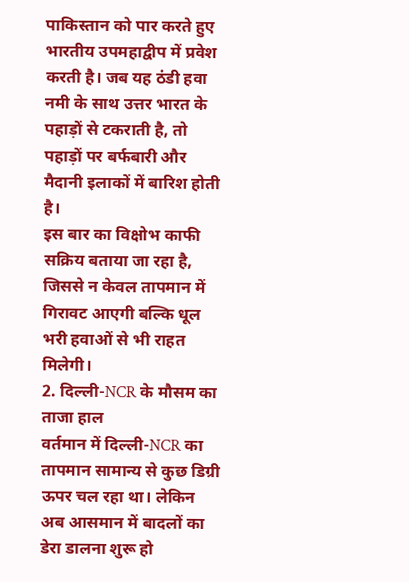पाकिस्तान को पार करते हुए भारतीय उपमहाद्वीप में प्रवेश करती है। जब यह ठंडी हवा नमी के साथ उत्तर भारत के पहाड़ों से टकराती है, तो पहाड़ों पर बर्फबारी और मैदानी इलाकों में बारिश होती है।
इस बार का विक्षोभ काफी सक्रिय बताया जा रहा है, जिससे न केवल तापमान में गिरावट आएगी बल्कि धूल भरी हवाओं से भी राहत मिलेगी।
2. दिल्ली-NCR के मौसम का ताजा हाल
वर्तमान में दिल्ली-NCR का तापमान सामान्य से कुछ डिग्री ऊपर चल रहा था। लेकिन अब आसमान में बादलों का डेरा डालना शुरू हो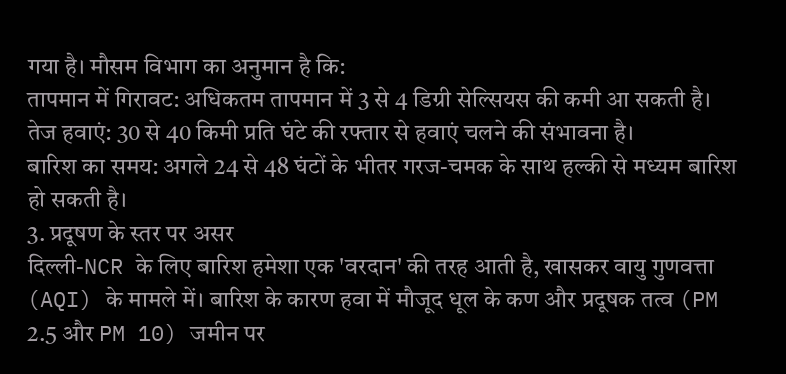गया है। मौसम विभाग का अनुमान है कि:
तापमान में गिरावट: अधिकतम तापमान में 3 से 4 डिग्री सेल्सियस की कमी आ सकती है।
तेज हवाएं: 30 से 40 किमी प्रति घंटे की रफ्तार से हवाएं चलने की संभावना है।
बारिश का समय: अगले 24 से 48 घंटों के भीतर गरज-चमक के साथ हल्की से मध्यम बारिश हो सकती है।
3. प्रदूषण के स्तर पर असर
दिल्ली-NCR के लिए बारिश हमेशा एक 'वरदान' की तरह आती है, खासकर वायु गुणवत्ता (AQI) के मामले में। बारिश के कारण हवा में मौजूद धूल के कण और प्रदूषक तत्व (PM 2.5 और PM 10) जमीन पर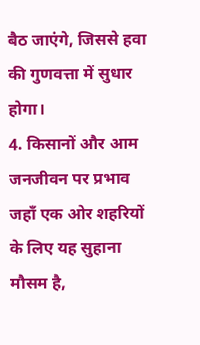बैठ जाएंगे, जिससे हवा की गुणवत्ता में सुधार होगा।
4. किसानों और आम जनजीवन पर प्रभाव
जहाँ एक ओर शहरियों के लिए यह सुहाना मौसम है,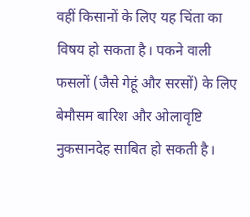वहीं किसानों के लिए यह चिंता का विषय हो सकता है। पकने वाली फसलों (जैसे गेहूं और सरसों) के लिए बेमौसम बारिश और ओलावृष्टि नुकसानदेह साबित हो सकती है।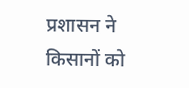प्रशासन ने किसानों को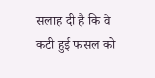सलाह दी है कि वे कटी हुई फसल को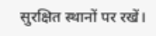सुरक्षित स्थानों पर रखें।